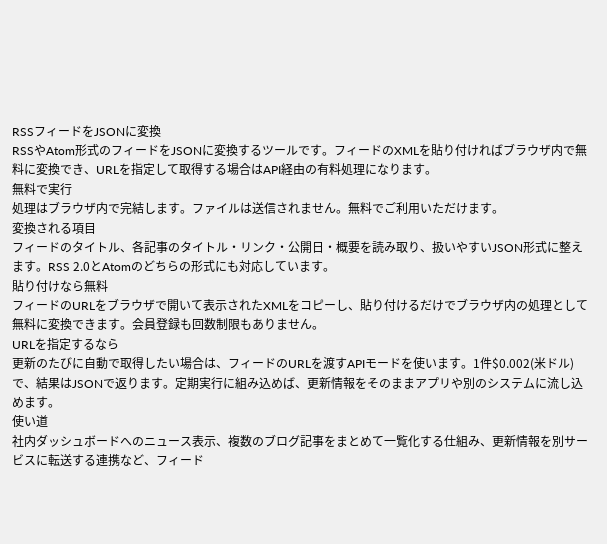RSSフィードをJSONに変換
RSSやAtom形式のフィードをJSONに変換するツールです。フィードのXMLを貼り付ければブラウザ内で無料に変換でき、URLを指定して取得する場合はAPI経由の有料処理になります。
無料で実行
処理はブラウザ内で完結します。ファイルは送信されません。無料でご利用いただけます。
変換される項目
フィードのタイトル、各記事のタイトル・リンク・公開日・概要を読み取り、扱いやすいJSON形式に整えます。RSS 2.0とAtomのどちらの形式にも対応しています。
貼り付けなら無料
フィードのURLをブラウザで開いて表示されたXMLをコピーし、貼り付けるだけでブラウザ内の処理として無料に変換できます。会員登録も回数制限もありません。
URLを指定するなら
更新のたびに自動で取得したい場合は、フィードのURLを渡すAPIモードを使います。1件$0.002(米ドル)で、結果はJSONで返ります。定期実行に組み込めば、更新情報をそのままアプリや別のシステムに流し込めます。
使い道
社内ダッシュボードへのニュース表示、複数のブログ記事をまとめて一覧化する仕組み、更新情報を別サービスに転送する連携など、フィード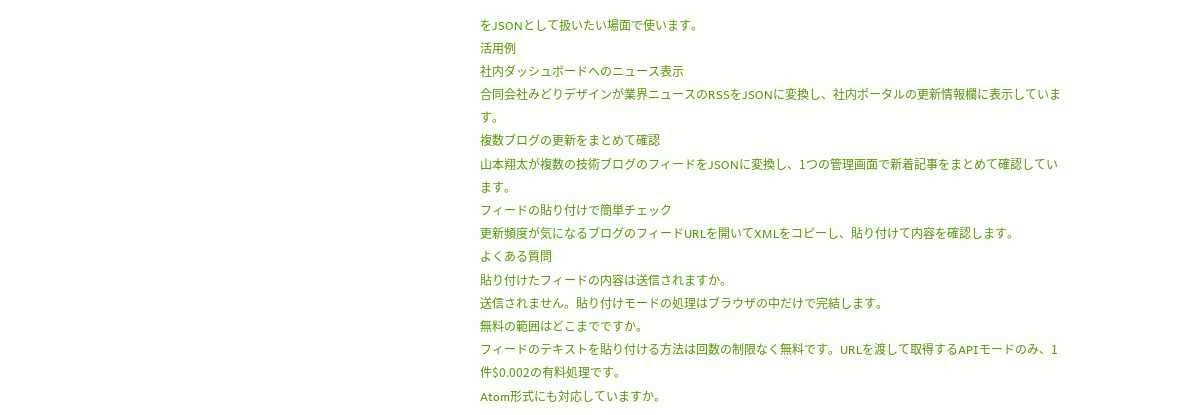をJSONとして扱いたい場面で使います。
活用例
社内ダッシュボードへのニュース表示
合同会社みどりデザインが業界ニュースのRSSをJSONに変換し、社内ポータルの更新情報欄に表示しています。
複数ブログの更新をまとめて確認
山本翔太が複数の技術ブログのフィードをJSONに変換し、1つの管理画面で新着記事をまとめて確認しています。
フィードの貼り付けで簡単チェック
更新頻度が気になるブログのフィードURLを開いてXMLをコピーし、貼り付けて内容を確認します。
よくある質問
貼り付けたフィードの内容は送信されますか。
送信されません。貼り付けモードの処理はブラウザの中だけで完結します。
無料の範囲はどこまでですか。
フィードのテキストを貼り付ける方法は回数の制限なく無料です。URLを渡して取得するAPIモードのみ、1件$0.002の有料処理です。
Atom形式にも対応していますか。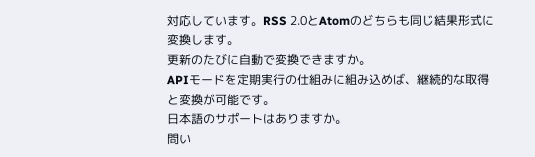対応しています。RSS 2.0とAtomのどちらも同じ結果形式に変換します。
更新のたびに自動で変換できますか。
APIモードを定期実行の仕組みに組み込めば、継続的な取得と変換が可能です。
日本語のサポートはありますか。
問い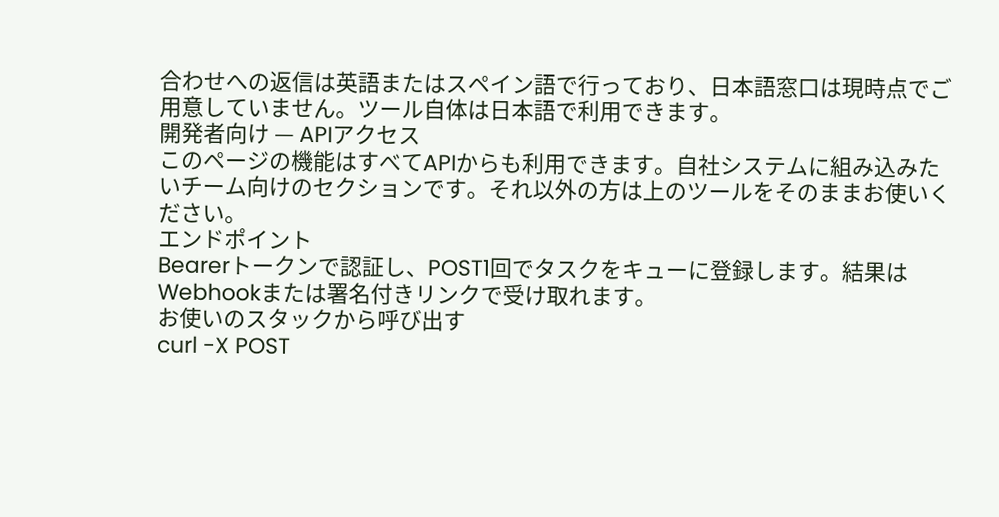合わせへの返信は英語またはスペイン語で行っており、日本語窓口は現時点でご用意していません。ツール自体は日本語で利用できます。
開発者向け — APIアクセス
このページの機能はすべてAPIからも利用できます。自社システムに組み込みたいチーム向けのセクションです。それ以外の方は上のツールをそのままお使いください。
エンドポイント
Bearerトークンで認証し、POST1回でタスクをキューに登録します。結果はWebhookまたは署名付きリンクで受け取れます。
お使いのスタックから呼び出す
curl -X POST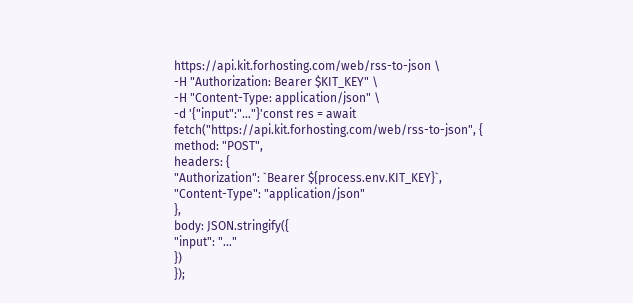https://api.kit.forhosting.com/web/rss-to-json \
-H "Authorization: Bearer $KIT_KEY" \
-H "Content-Type: application/json" \
-d '{"input":"…"}'const res = await fetch("https://api.kit.forhosting.com/web/rss-to-json", {
method: "POST",
headers: {
"Authorization": `Bearer ${process.env.KIT_KEY}`,
"Content-Type": "application/json"
},
body: JSON.stringify({
"input": "…"
})
});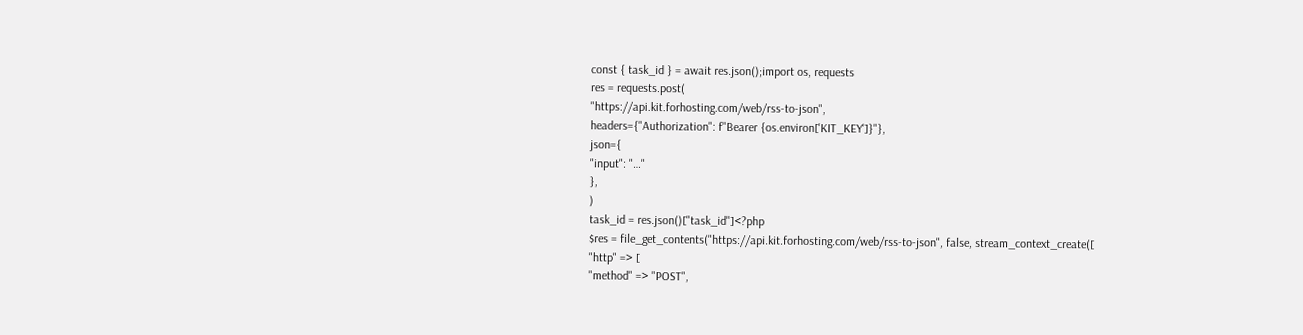const { task_id } = await res.json();import os, requests
res = requests.post(
"https://api.kit.forhosting.com/web/rss-to-json",
headers={"Authorization": f"Bearer {os.environ['KIT_KEY']}"},
json={
"input": "…"
},
)
task_id = res.json()["task_id"]<?php
$res = file_get_contents("https://api.kit.forhosting.com/web/rss-to-json", false, stream_context_create([
"http" => [
"method" => "POST",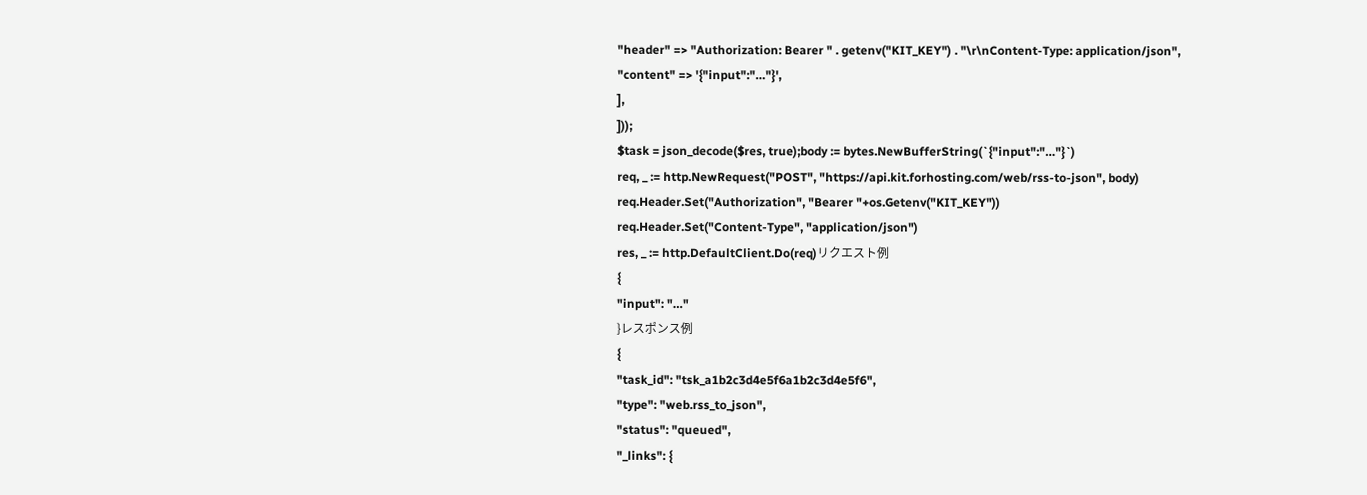"header" => "Authorization: Bearer " . getenv("KIT_KEY") . "\r\nContent-Type: application/json",
"content" => '{"input":"…"}',
],
]));
$task = json_decode($res, true);body := bytes.NewBufferString(`{"input":"…"}`)
req, _ := http.NewRequest("POST", "https://api.kit.forhosting.com/web/rss-to-json", body)
req.Header.Set("Authorization", "Bearer "+os.Getenv("KIT_KEY"))
req.Header.Set("Content-Type", "application/json")
res, _ := http.DefaultClient.Do(req)リクエスト例
{
"input": "…"
}レスポンス例
{
"task_id": "tsk_a1b2c3d4e5f6a1b2c3d4e5f6",
"type": "web.rss_to_json",
"status": "queued",
"_links": {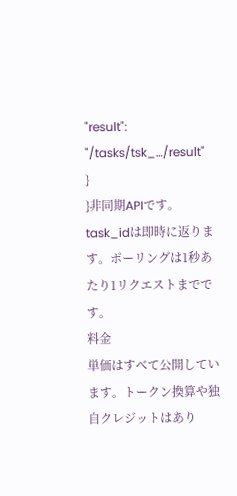"result": "/tasks/tsk_…/result"
}
}非同期APIです。task_idは即時に返ります。ポーリングは1秒あたり1リクエストまでです。
料金
単価はすべて公開しています。トークン換算や独自クレジットはあり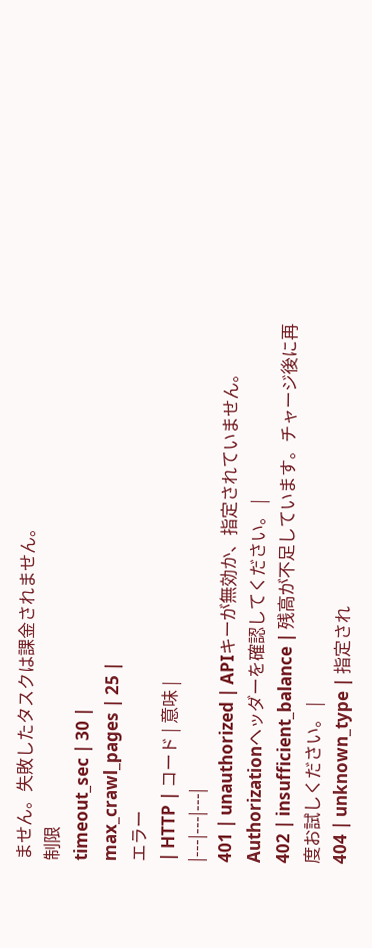ません。失敗したタスクは課金されません。
制限
timeout_sec | 30 |
max_crawl_pages | 25 |
エラー
| HTTP | コード | 意味 |
|---|---|---|
401 | unauthorized | APIキーが無効か、指定されていません。Authorizationヘッダーを確認してください。 |
402 | insufficient_balance | 残高が不足しています。チャージ後に再度お試しください。 |
404 | unknown_type | 指定され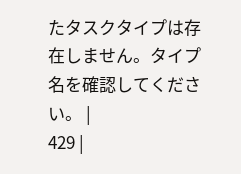たタスクタイプは存在しません。タイプ名を確認してください。 |
429 |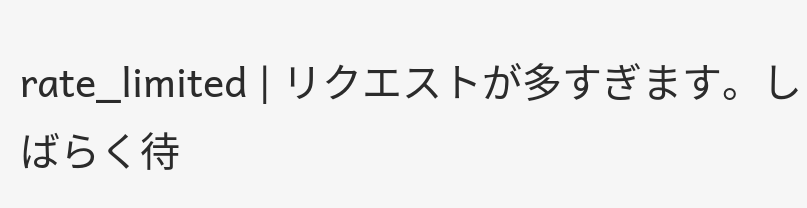rate_limited | リクエストが多すぎます。しばらく待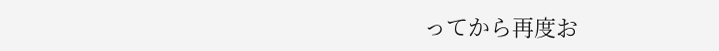ってから再度お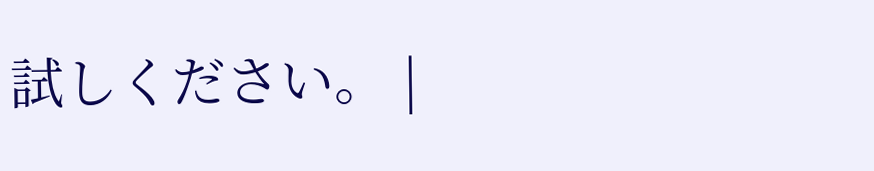試しください。 |